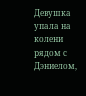Девушка упала на колени рядом с Дэниелом,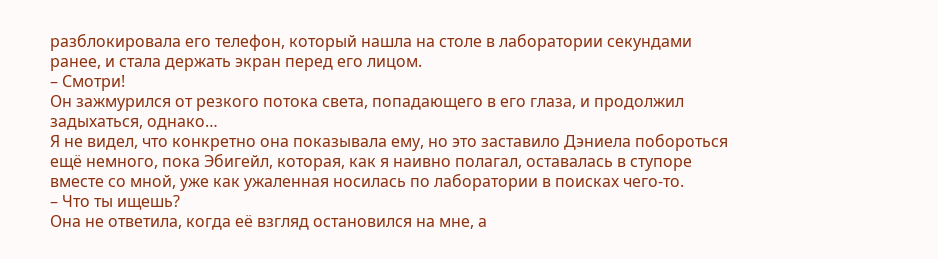разблокировала его телефон, который нашла на столе в лаборатории секундами ранее, и стала держать экран перед его лицом.
– Смотри!
Он зажмурился от резкого потока света, попадающего в его глаза, и продолжил задыхаться, однако…
Я не видел, что конкретно она показывала ему, но это заставило Дэниела побороться ещё немного, пока Эбигейл, которая, как я наивно полагал, оставалась в ступоре вместе со мной, уже как ужаленная носилась по лаборатории в поисках чего-то.
– Что ты ищешь?
Она не ответила, когда её взгляд остановился на мне, а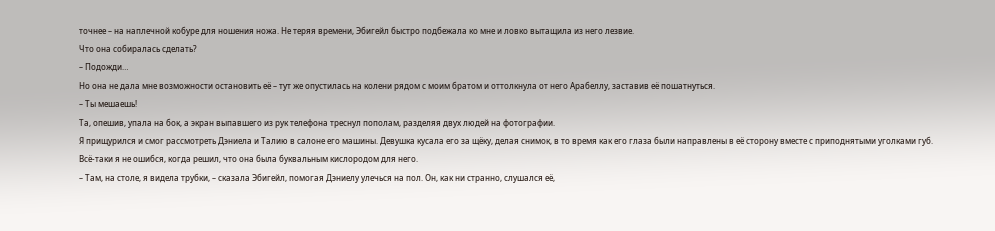точнее – на наплечной кобуре для ношения ножа. Не теряя времени, Эбигейл быстро подбежала ко мне и ловко вытащила из него лезвие.
Что она собиралась сделать?
– Подожди…
Но она не дала мне возможности остановить её – тут же опустилась на колени рядом с моим братом и оттолкнула от него Арабеллу, заставив её пошатнуться.
– Ты мешаешь!
Та, опешив, упала на бок, а экран выпавшего из рук телефона треснул пополам, разделяя двух людей на фотографии.
Я прищурился и смог рассмотреть Дэниела и Талию в салоне его машины. Девушка кусала его за щёку, делая снимок, в то время как его глаза были направлены в её сторону вместе с приподнятыми уголками губ.
Всё-таки я не ошибся, когда решил, что она была буквальным кислородом для него.
– Там, на столе, я видела трубки, – сказала Эбигейл, помогая Дэниелу улечься на пол. Он, как ни странно, слушался её,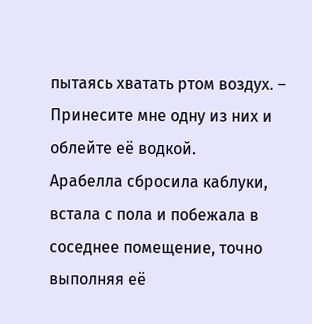пытаясь хватать ртом воздух. – Принесите мне одну из них и облейте её водкой.
Арабелла сбросила каблуки, встала с пола и побежала в соседнее помещение, точно выполняя её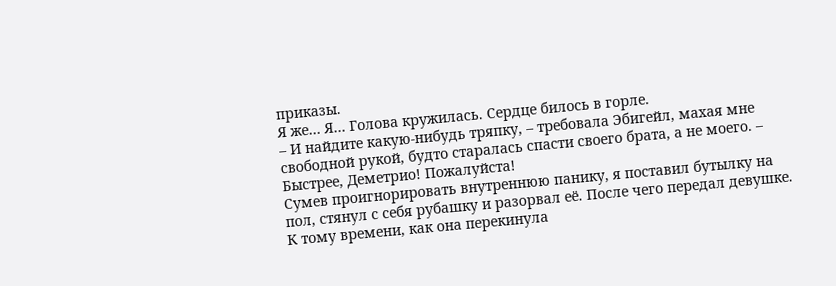приказы.
Я же… Я… Голова кружилась. Сердце билось в горле.
– И найдите какую-нибудь тряпку, – требовала Эбигейл, махая мне свободной рукой, будто старалась спасти своего брата, а не моего. – Быстрее, Деметрио! Пожалуйста!
Сумев проигнорировать внутреннюю панику, я поставил бутылку на пол, стянул с себя рубашку и разорвал её. После чего передал девушке.
К тому времени, как она перекинула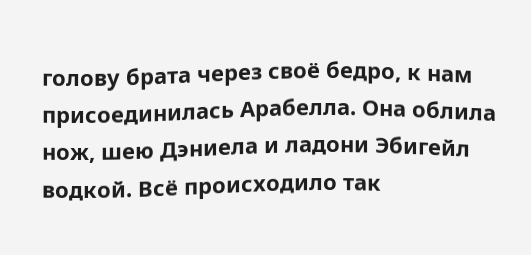голову брата через своё бедро, к нам присоединилась Арабелла. Она облила нож, шею Дэниела и ладони Эбигейл водкой. Всё происходило так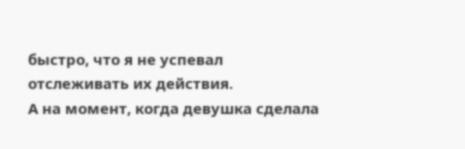быстро, что я не успевал отслеживать их действия.
А на момент, когда девушка сделала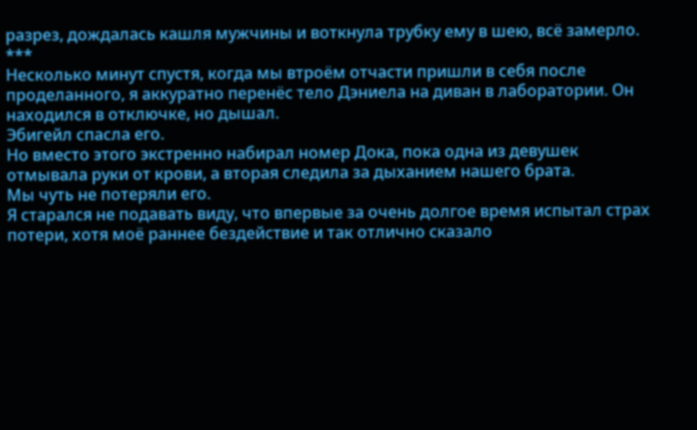разрез, дождалась кашля мужчины и воткнула трубку ему в шею, всё замерло.
***
Несколько минут спустя, когда мы втроём отчасти пришли в себя после проделанного, я аккуратно перенёс тело Дэниела на диван в лаборатории. Он находился в отключке, но дышал.
Эбигейл спасла его.
Но вместо этого экстренно набирал номер Дока, пока одна из девушек отмывала руки от крови, а вторая следила за дыханием нашего брата.
Мы чуть не потеряли его.
Я старался не подавать виду, что впервые за очень долгое время испытал страх потери, хотя моё раннее бездействие и так отлично сказало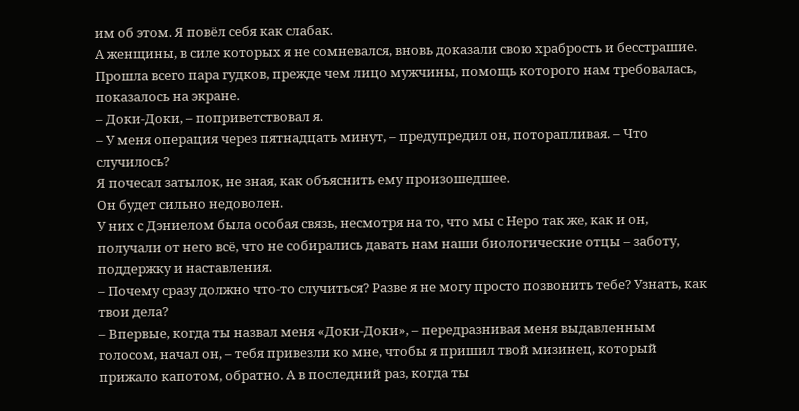им об этом. Я повёл себя как слабак.
А женщины, в силе которых я не сомневался, вновь доказали свою храбрость и бесстрашие.
Прошла всего пара гудков, прежде чем лицо мужчины, помощь которого нам требовалась, показалось на экране.
– Доки-Доки, – поприветствовал я.
– У меня операция через пятнадцать минут, – предупредил он, поторапливая. – Что случилось?
Я почесал затылок, не зная, как объяснить ему произошедшее.
Он будет сильно недоволен.
У них с Дэниелом была особая связь, несмотря на то, что мы с Неро так же, как и он, получали от него всё, что не собирались давать нам наши биологические отцы – заботу, поддержку и наставления.
– Почему сразу должно что-то случиться? Разве я не могу просто позвонить тебе? Узнать, как твои дела?
– Впервые, когда ты назвал меня «Доки-Доки», – передразнивая меня выдавленным голосом, начал он, – тебя привезли ко мне, чтобы я пришил твой мизинец, который прижало капотом, обратно. А в последний раз, когда ты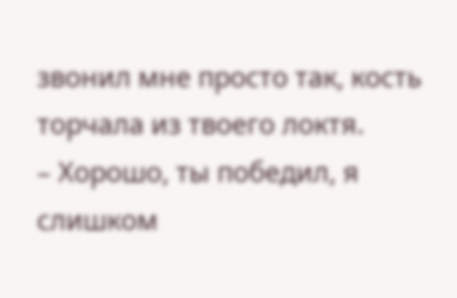звонил мне просто так, кость торчала из твоего локтя.
– Хорошо, ты победил, я слишком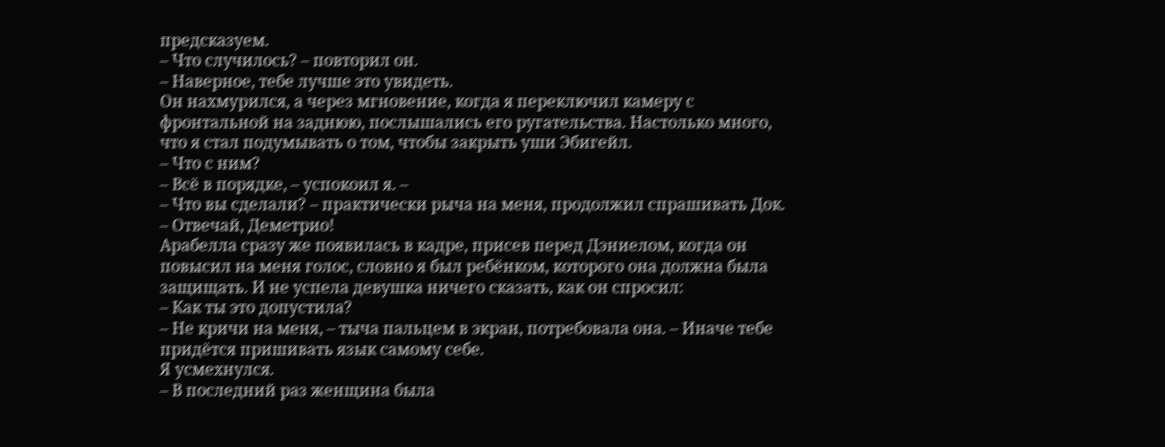предсказуем.
– Что случилось? – повторил он.
– Наверное, тебе лучше это увидеть.
Он нахмурился, а через мгновение, когда я переключил камеру с фронтальной на заднюю, послышались его ругательства. Настолько много, что я стал подумывать о том, чтобы закрыть уши Эбигейл.
– Что с ним?
– Всё в порядке, – успокоил я. –
– Что вы сделали? – практически рыча на меня, продолжил спрашивать Док. – Отвечай, Деметрио!
Арабелла сразу же появилась в кадре, присев перед Дэниелом, когда он повысил на меня голос, словно я был ребёнком, которого она должна была защищать. И не успела девушка ничего сказать, как он спросил:
– Как ты это допустила?
– Не кричи на меня, – тыча пальцем в экран, потребовала она. – Иначе тебе придётся пришивать язык самому себе.
Я усмехнулся.
– В последний раз женщина была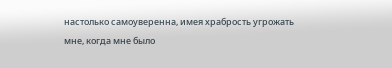настолько самоуверенна, имея храбрость угрожать мне, когда мне было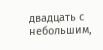двадцать с небольшим,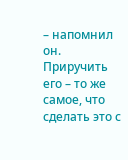– напомнил он.
Приручить его – то же самое, что сделать это с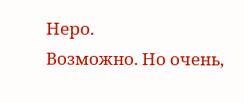Неро.
Возможно. Но очень,